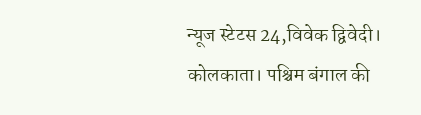न्यूज स्टेटस 24,विवेक द्विवेदी। कोलकाता। पश्चिम बंगाल की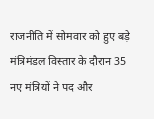राजनीति में सोमवार को हुए बड़े मंत्रिमंडल विस्तार के दौरान 35 नए मंत्रियों ने पद और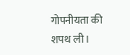गोपनीयता की शपथ ली।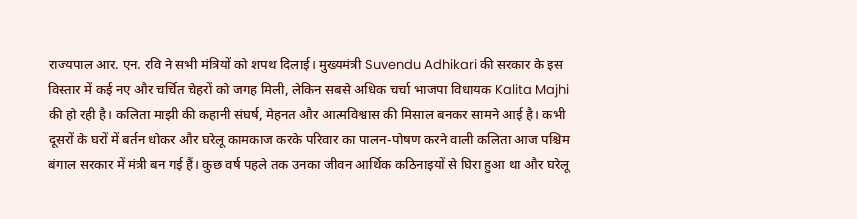राज्यपाल आर. एन. रवि ने सभी मंत्रियों को शपथ दिलाई। मुख्यमंत्री Suvendu Adhikari की सरकार के इस विस्तार में कई नए और चर्चित चेहरों को जगह मिली, लेकिन सबसे अधिक चर्चा भाजपा विधायक Kalita Majhi की हो रही है। कलिता माझी की कहानी संघर्ष, मेहनत और आत्मविश्वास की मिसाल बनकर सामने आई है। कभी दूसरों के घरों में बर्तन धोकर और घरेलू कामकाज करके परिवार का पालन-पोषण करने वाली कलिता आज पश्चिम बंगाल सरकार में मंत्री बन गई हैं। कुछ वर्ष पहले तक उनका जीवन आर्थिक कठिनाइयों से घिरा हुआ था और घरेलू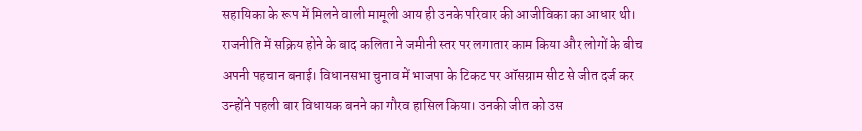सहायिका के रूप में मिलने वाली मामूली आय ही उनके परिवार की आजीविका का आधार थी। राजनीति में सक्रिय होने के बाद कलिता ने जमीनी स्तर पर लगातार काम किया और लोगों के बीच अपनी पहचान बनाई। विधानसभा चुनाव में भाजपा के टिकट पर ऑसग्राम सीट से जीत दर्ज कर उन्होंने पहली बार विधायक बनने का गौरव हासिल किया। उनकी जीत को उस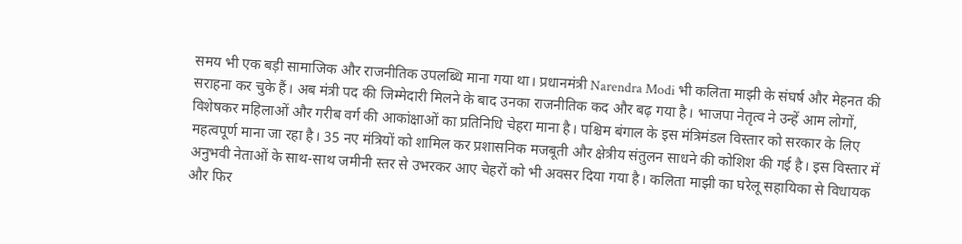समय भी एक बड़ी सामाजिक और राजनीतिक उपलब्धि माना गया था। प्रधानमंत्री Narendra Modi भी कलिता माझी के संघर्ष और मेहनत की सराहना कर चुके हैं। अब मंत्री पद की जिम्मेदारी मिलने के बाद उनका राजनीतिक कद और बढ़ गया है। भाजपा नेतृत्व ने उन्हें आम लोगों, विशेषकर महिलाओं और गरीब वर्ग की आकांक्षाओं का प्रतिनिधि चेहरा माना है। पश्चिम बंगाल के इस मंत्रिमंडल विस्तार को सरकार के लिए महत्वपूर्ण माना जा रहा है। 35 नए मंत्रियों को शामिल कर प्रशासनिक मजबूती और क्षेत्रीय संतुलन साधने की कोशिश की गई है। इस विस्तार में अनुभवी नेताओं के साथ-साथ जमीनी स्तर से उभरकर आए चेहरों को भी अवसर दिया गया है। कलिता माझी का घरेलू सहायिका से विधायक और फिर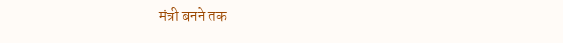मंत्री बनने तक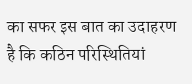का सफर इस बात का उदाहरण है कि कठिन परिस्थितियां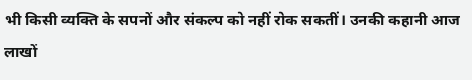भी किसी व्यक्ति के सपनों और संकल्प को नहीं रोक सकतीं। उनकी कहानी आज लाखों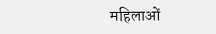महिलाओं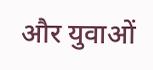और युवाओं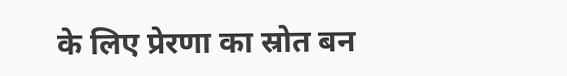के लिए प्रेरणा का स्रोत बन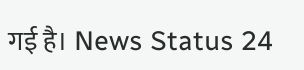गई है। News Status 24